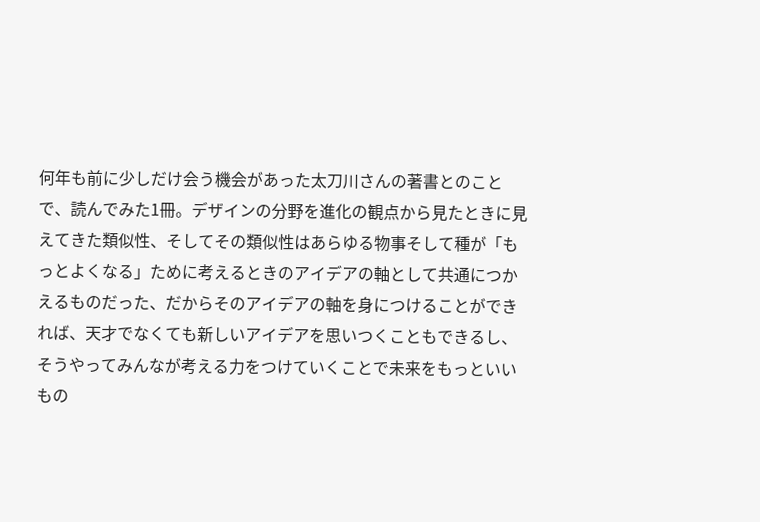何年も前に少しだけ会う機会があった太刀川さんの著書とのことで、読んでみた1冊。デザインの分野を進化の観点から見たときに見えてきた類似性、そしてその類似性はあらゆる物事そして種が「もっとよくなる」ために考えるときのアイデアの軸として共通につかえるものだった、だからそのアイデアの軸を身につけることができれば、天才でなくても新しいアイデアを思いつくこともできるし、そうやってみんなが考える力をつけていくことで未来をもっといいもの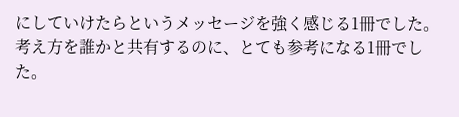にしていけたらというメッセージを強く感じる1冊でした。考え方を誰かと共有するのに、とても参考になる1冊でした。